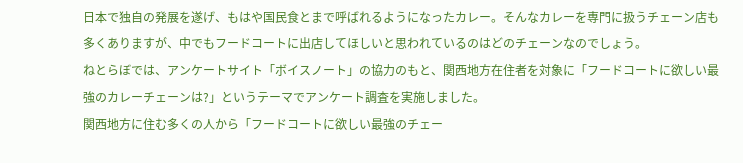日本で独自の発展を遂げ、もはや国民食とまで呼ばれるようになったカレー。そんなカレーを専門に扱うチェーン店も多くありますが、中でもフードコートに出店してほしいと思われているのはどのチェーンなのでしょう。
ねとらぼでは、アンケートサイト「ボイスノート」の協力のもと、関西地方在住者を対象に「フードコートに欲しい最強のカレーチェーンは?」というテーマでアンケート調査を実施しました。
関西地方に住む多くの人から「フードコートに欲しい最強のチェー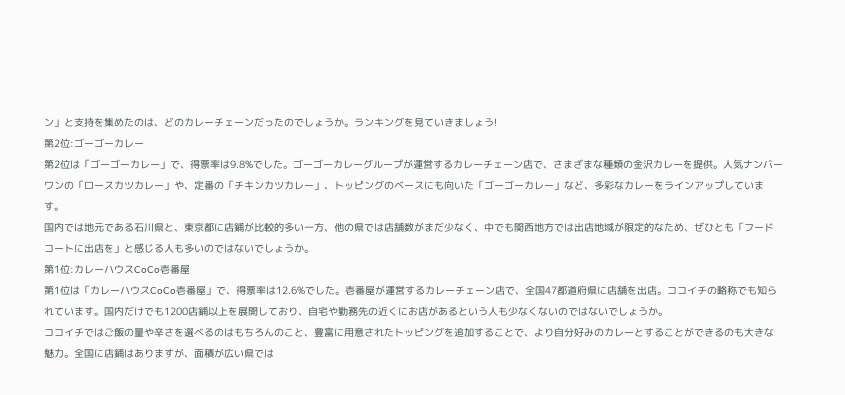ン」と支持を集めたのは、どのカレーチェーンだったのでしょうか。ランキングを見ていきましょう!
第2位:ゴーゴーカレー
第2位は「ゴーゴーカレー」で、得票率は9.8%でした。ゴーゴーカレーグループが運営するカレーチェーン店で、さまざまな種類の金沢カレーを提供。人気ナンバーワンの「ロースカツカレー」や、定番の「チキンカツカレー」、トッピングのベースにも向いた「ゴーゴーカレー」など、多彩なカレーをラインアップしています。
国内では地元である石川県と、東京都に店鋪が比較的多い一方、他の県では店舗数がまだ少なく、中でも関西地方では出店地域が限定的なため、ぜひとも「フードコートに出店を」と感じる人も多いのではないでしょうか。
第1位:カレーハウスCoCo壱番屋
第1位は「カレーハウスCoCo壱番屋」で、得票率は12.6%でした。壱番屋が運営するカレーチェーン店で、全国47都道府県に店舗を出店。ココイチの略称でも知られています。国内だけでも1200店鋪以上を展開しており、自宅や勤務先の近くにお店があるという人も少なくないのではないでしょうか。
ココイチではご飯の量や辛さを選べるのはもちろんのこと、豊富に用意されたトッピングを追加することで、より自分好みのカレーとすることができるのも大きな魅力。全国に店鋪はありますが、面積が広い県では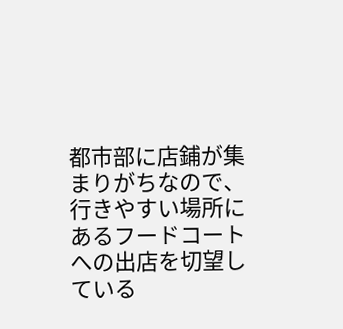都市部に店鋪が集まりがちなので、行きやすい場所にあるフードコートへの出店を切望している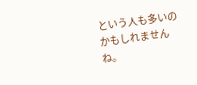という人も多いのかもしれませんね。